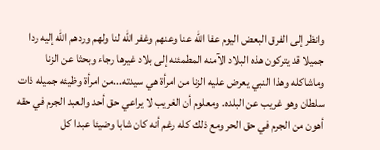وانظر إلى الفرق البعض اليوم عفا الله عنا وعنهم وغفر الله لنا ولهم وردهم الله إليه ردا جميلا قد يتركون هذه البلاد الآمنه المطمئنه إلى بلاد غيرها رجاء وبحثا عن الزنا وماشاكله وهذا النبي يعرض عليه الزنا من امرأة هي سيدته...من امرأة وظيئه جميله ذات سلطان وهو غريب عن البلده. ومعلوم أن الغريب لا يراعي حق أحد والعبد الجرم في حقه أهون من الجرم في حق الحر ومع ذلك كله رغم أنه كان شابا وضيئا عبدا كل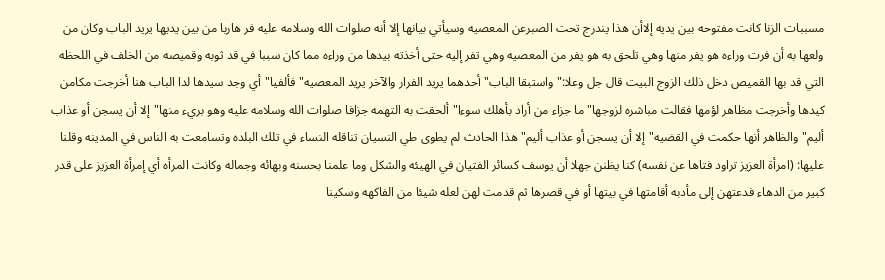مسببات الزنا كانت مفتوحه بين يديه إلاأن هذا يندرج تحت الصبرعن المعصيه وسيأتي بيانها إلا أنه صلوات الله وسلامه عليه فر هاربا من بين يديها يريد الباب وكان من ولعها به أن فرت وراءه هو يفر منها وهي تلحق به هو يفر من المعصيه وهي تفر إليه حتى أخذته بيدها من وراءه مما كان سببا في قد ثوبه وقميصه من الخلف في اللحظه التي قد بها القميص دخل ذلك الزوج البيت قال جل وعلا:"واستبقا الباب"أحدهما يريد الفرار والآخر يريد المعصيه"فألفيا"أي وجد سيدها لدا الباب هنا أخرجت مكامن كيدها وأخرجت مظاهر لؤمها فقالت مباشره لزوجها"ما جزاء من أراد بأهلك سوءا"ألحقت به التهمه جزافا صلوات الله وسلامه عليه وهو بريء منها"إلا أن يسجن أو عذاب أليم"والظاهر أنها حكمت في القضيه"إلا أن يسجن أو عذاب أليم"هذا الحادث لم يطوى طي النسيان تناقله النساء في تلك البلده وتسامعت به الناس في المدينه وقلنا عليها: (امرأة العزيز تراود فتاها عن نفسه) كنا يظنن جهلا أن يوسف كسائر الفتيان في الهيئه والشكل وما علمنا بحسنه وبهائه وجماله وكانت المرأه أي إمرأة العزيز على قدر كبير من الدهاء فدعتهن إلى مأدبه أقامتها في بيتها أو في قصرها ثم قدمت لهن لعله شيئا من الفاكهه وسكينا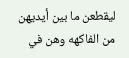ليقطعن ما بين أيديهن من الفاكهه وهن في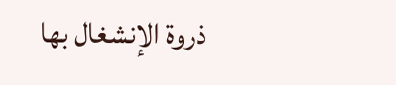ذروة الإنشغال بها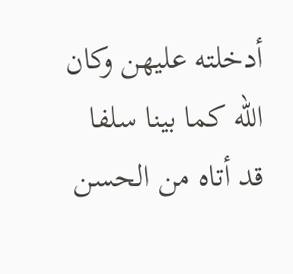أدخلته عليهن وكان الله كما بينا سلفا قد أتاه من الحسن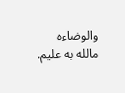والوضاءه مالله به عليم.